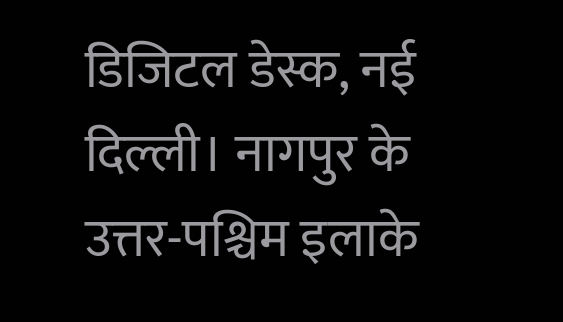डिजिटल डेस्क, नई दिल्ली। नागपुर के उत्तर-पश्चिम इलाके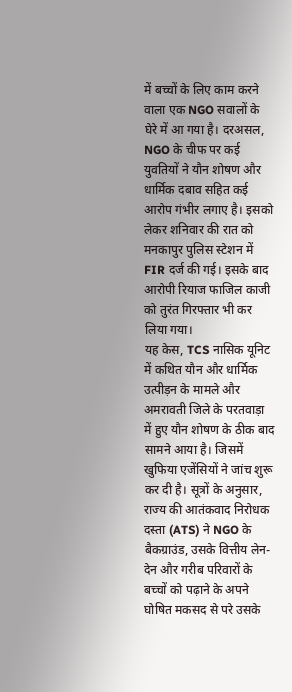में बच्चों के लिए काम करने वाला एक NGO सवालों के घेरे में आ गया है। दरअसल, NGO के चीफ पर कई युवतियों ने यौन शोषण और धार्मिक दबाव सहित कई आरोप गंभीर लगाए है। इसको लेकर शनिवार की रात को मनकापुर पुलिस स्टेशन में FIR दर्ज की गई। इसके बाद आरोपी रियाज फाजिल काजी को तुरंत गिरफ्तार भी कर लिया गया।
यह केस, TCS नासिक यूनिट में कथित यौन और धार्मिक उत्पीड़न के मामले और अमरावती जिले के परतवाड़ा में हुए यौन शोषण के ठीक बाद सामने आया है। जिसमें खुफिया एजेंसियों ने जांच शुरू कर दी है। सूत्रों के अनुसार, राज्य की आतंकवाद निरोधक दस्ता (ATS) ने NGO के बैकग्राउंड, उसके वित्तीय लेन-देन और गरीब परिवारों के बच्चों को पढ़ाने के अपने घोषित मकसद से परे उसके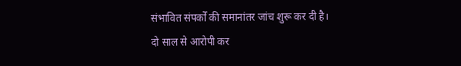संभावित संपर्कों की समानांतर जांच शुरू कर दी है।
दो साल से आरोपी कर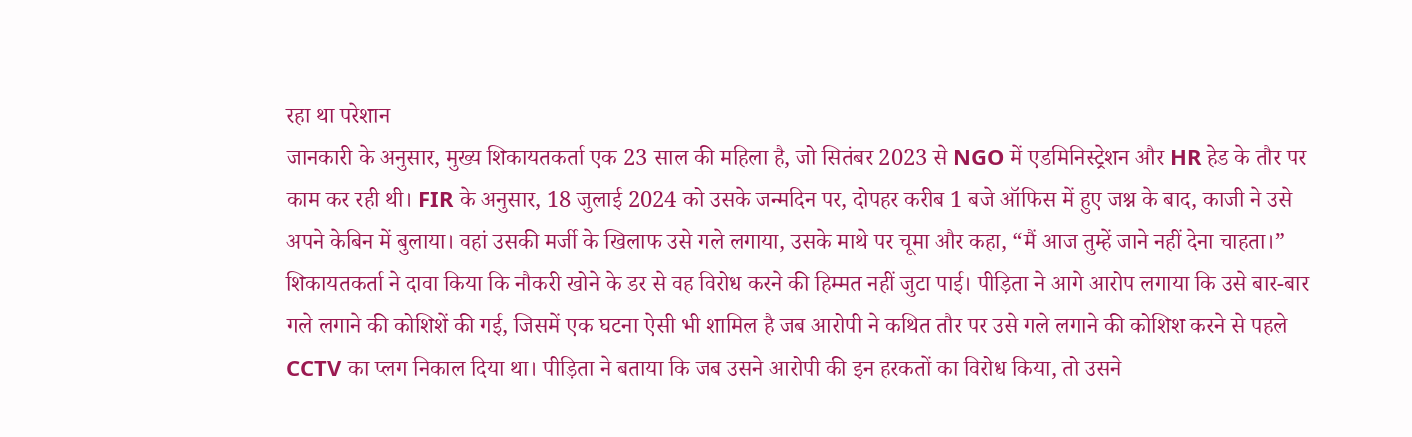रहा था परेशान
जानकारी के अनुसार, मुख्य शिकायतकर्ता एक 23 साल की महिला है, जो सितंबर 2023 से NGO में एडमिनिस्ट्रेशन और HR हेड के तौर पर काम कर रही थी। FIR के अनुसार, 18 जुलाई 2024 को उसके जन्मदिन पर, दोपहर करीब 1 बजे ऑफिस में हुए जश्न के बाद, काजी ने उसे अपने केबिन में बुलाया। वहां उसकी मर्जी के खिलाफ उसे गले लगाया, उसके माथे पर चूमा और कहा, “मैं आज तुम्हें जाने नहीं देना चाहता।”
शिकायतकर्ता ने दावा किया कि नौकरी खोने के डर से वह विरोध करने की हिम्मत नहीं जुटा पाई। पीड़िता ने आगे आरोप लगाया कि उसे बार-बार गले लगाने की कोशिशें की गई, जिसमें एक घटना ऐसी भी शामिल है जब आरोपी ने कथित तौर पर उसे गले लगाने की कोशिश करने से पहले CCTV का प्लग निकाल दिया था। पीड़िता ने बताया कि जब उसने आरोपी की इन हरकतों का विरोध किया, तो उसने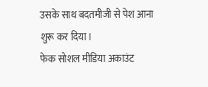उसके साथ बदतमीजी से पेश आना शुरू कर दिया।
फेक सोशल मीडिया अकाउंट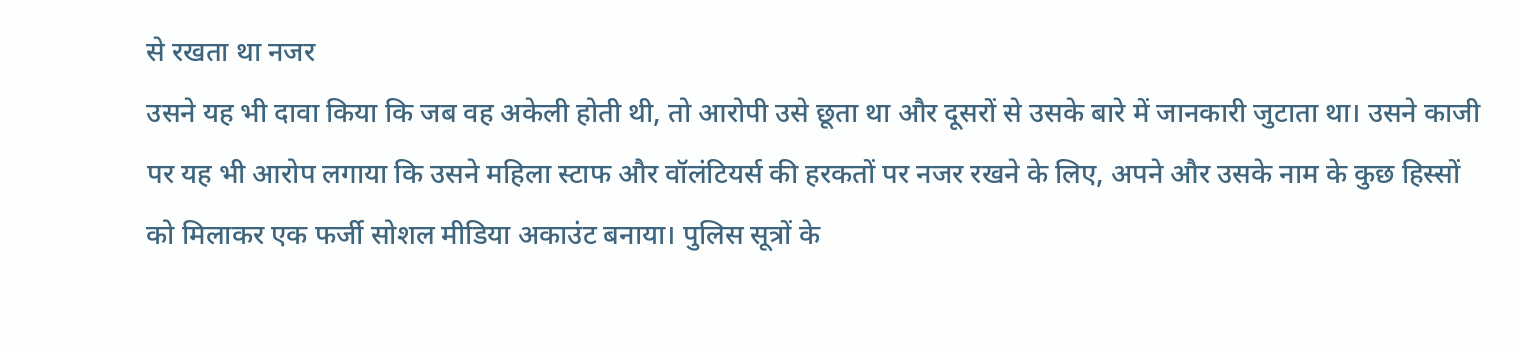से रखता था नजर
उसने यह भी दावा किया कि जब वह अकेली होती थी, तो आरोपी उसे छूता था और दूसरों से उसके बारे में जानकारी जुटाता था। उसने काजी पर यह भी आरोप लगाया कि उसने महिला स्टाफ और वॉलंटियर्स की हरकतों पर नजर रखने के लिए, अपने और उसके नाम के कुछ हिस्सों को मिलाकर एक फर्जी सोशल मीडिया अकाउंट बनाया। पुलिस सूत्रों के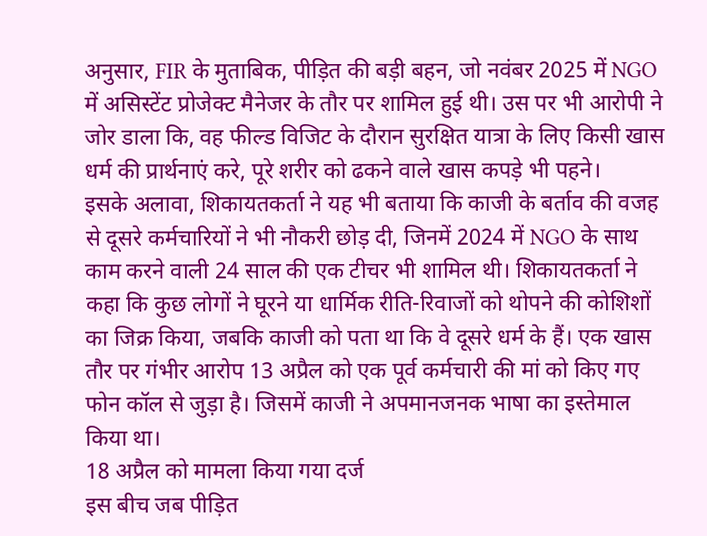अनुसार, FIR के मुताबिक, पीड़ित की बड़ी बहन, जो नवंबर 2025 में NGO में असिस्टेंट प्रोजेक्ट मैनेजर के तौर पर शामिल हुई थी। उस पर भी आरोपी ने जोर डाला कि, वह फील्ड विजिट के दौरान सुरक्षित यात्रा के लिए किसी खास धर्म की प्रार्थनाएं करे, पूरे शरीर को ढकने वाले खास कपड़े भी पहने।
इसके अलावा, शिकायतकर्ता ने यह भी बताया कि काजी के बर्ताव की वजह से दूसरे कर्मचारियों ने भी नौकरी छोड़ दी, जिनमें 2024 में NGO के साथ काम करने वाली 24 साल की एक टीचर भी शामिल थी। शिकायतकर्ता ने कहा कि कुछ लोगों ने घूरने या धार्मिक रीति-रिवाजों को थोपने की कोशिशों का जिक्र किया, जबकि काजी को पता था कि वे दूसरे धर्म के हैं। एक खास तौर पर गंभीर आरोप 13 अप्रैल को एक पूर्व कर्मचारी की मां को किए गए फोन कॉल से जुड़ा है। जिसमें काजी ने अपमानजनक भाषा का इस्तेमाल किया था।
18 अप्रैल को मामला किया गया दर्ज
इस बीच जब पीड़ित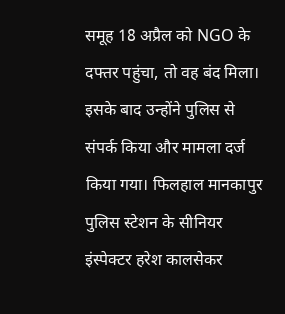समूह 18 अप्रैल को NGO के दफ्तर पहुंचा, तो वह बंद मिला। इसके बाद उन्होंने पुलिस से संपर्क किया और मामला दर्ज किया गया। फिलहाल मानकापुर पुलिस स्टेशन के सीनियर इंस्पेक्टर हरेश कालसेकर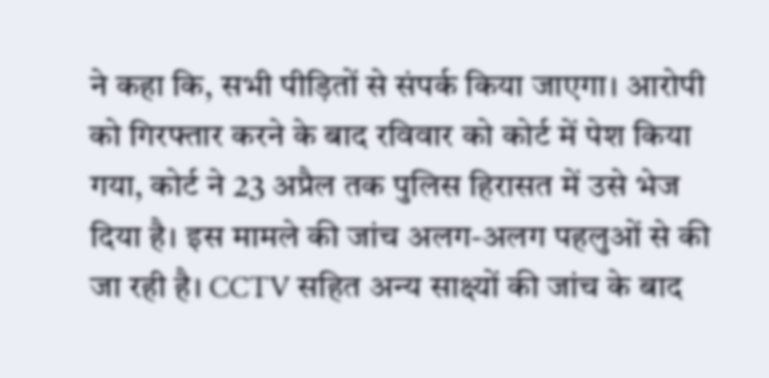ने कहा कि, सभी पीड़ितों से संपर्क किया जाएगा। आरोपी को गिरफ्तार करने के बाद रविवार को कोर्ट में पेश किया गया, कोर्ट ने 23 अप्रैल तक पुलिस हिरासत में उसे भेज दिया है। इस मामले की जांच अलग-अलग पहलुओं से की जा रही है। CCTV सहित अन्य साक्ष्यों की जांच के बाद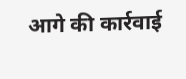आगे की कार्रवाई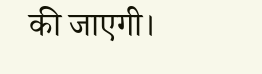की जाएगी।